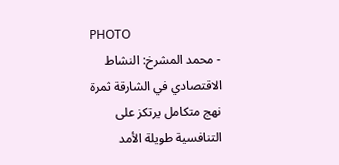PHOTO
- محمد المشرخ: النشاط الاقتصادي في الشارقة ثمرة نهج متكامل يرتكز على التنافسية طويلة الأمد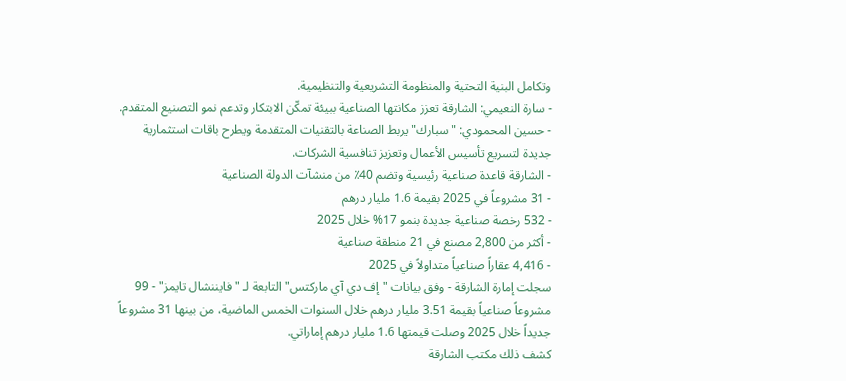وتكامل البنية التحتية والمنظومة التشريعية والتنظيمية.
- سارة النعيمي: الشارقة تعزز مكانتها الصناعية ببيئة تمكّن الابتكار وتدعم نمو التصنيع المتقدم.
- حسين المحمودي: "سبارك" يربط الصناعة بالتقنيات المتقدمة ويطرح باقات استثمارية جديدة لتسريع تأسيس الأعمال وتعزيز تنافسية الشركات.
- الشارقة قاعدة صناعية رئيسية وتضم 40٪ من منشآت الدولة الصناعية
- 31 مشروعاً في 2025 بقيمة 1.6 مليار درهم
- 532 رخصة صناعية جديدة بنمو 17% خلال 2025
- أكثر من 2,800 مصنع في 21 منطقة صناعية
- 4,416 عقاراً صناعياً متداولاً في 2025
سجلت إمارة الشارقة - وفق بيانات "إف دي آي ماركتس" التابعة لـ "فايننشال تايمز" - 99 مشروعاً صناعياً بقيمة 3.51 مليار درهم خلال السنوات الخمس الماضية، من بينها 31 مشروعاً جديداً خلال 2025 وصلت قيمتها 1.6 مليار درهم إماراتي.
كشف ذلك مكتب الشارقة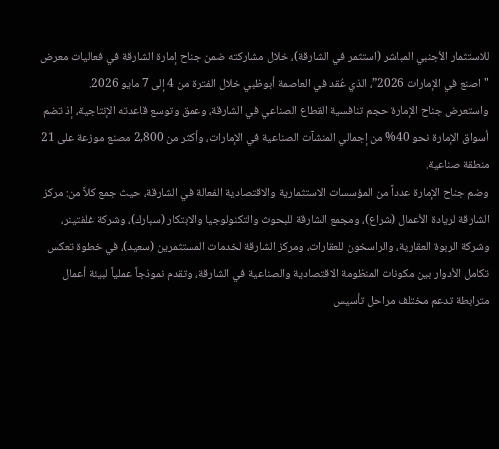للاستثمار الأجنبي المباشر (استثمر في الشارقة)، خلال مشاركته ضمن جناح إمارة الشارقة في فعاليات معرض "اصنع في الإمارات 2026”، الذي عُقد في العاصمة أبوظبي خلال الفترة من 4 إلى 7 مايو 2026.
واستعرض جناح الإمارة حجم تنافسية القطاع الصناعي في الشارقة، وعمق وتوسع قاعدته الإنتاجية، إذ تضم أسواق الإمارة نحو 40% من إجمالي المنشآت الصناعية في الإمارات، وأكثر من 2,800 مصنع موزعة على 21 منطقة صناعية.
وضم جناح الإمارة عدداً من المؤسسات الاستثمارية والاقتصادية الفعالة في الشارقة، حيث جمع كلاً من: مركز الشارقة لريادة الأعمال (شراع)، ومجمع الشارقة للبحوث والتكنولوجيا والابتكار (سبارك)، وشركة غلفتينر، وشركة الربوة العقارية، والراسخون للعقارات، ومركز الشارقة لخدمات المستثمرين (سعيد)، في خطوة تعكس تكامل الأدوار بين مكونات المنظومة الاقتصادية والصناعية في الشارقة، وتقدم نموذجاً عملياً لبيئة أعمال مترابطة تدعم مختلف مراحل تأسيس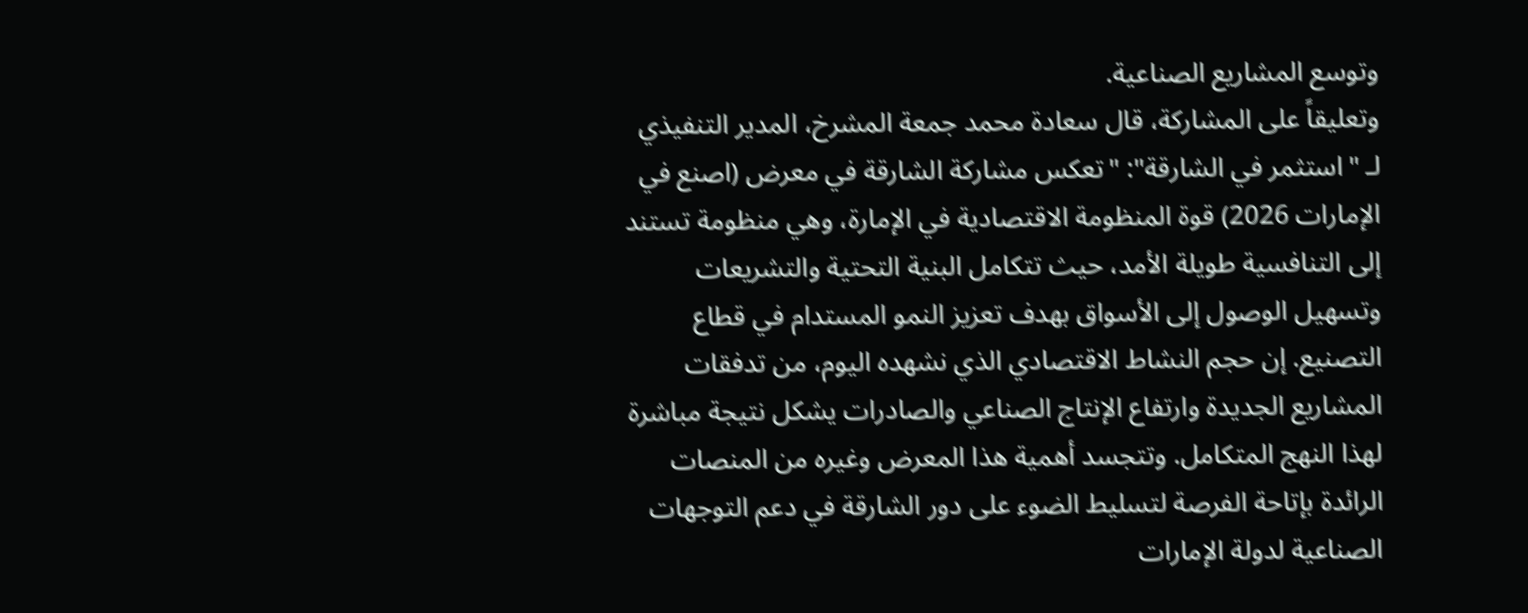وتوسع المشاريع الصناعية.
وتعليقاً على المشاركة، قال سعادة محمد جمعة المشرخ، المدير التنفيذي لـ "استثمر في الشارقة": "تعكس مشاركة الشارقة في معرض (اصنع في الإمارات 2026) قوة المنظومة الاقتصادية في الإمارة، وهي منظومة تستند إلى التنافسية طويلة الأمد، حيث تتكامل البنية التحتية والتشريعات وتسهيل الوصول إلى الأسواق بهدف تعزيز النمو المستدام في قطاع التصنيع. إن حجم النشاط الاقتصادي الذي نشهده اليوم، من تدفقات المشاريع الجديدة وارتفاع الإنتاج الصناعي والصادرات يشكل نتيجة مباشرة لهذا النهج المتكامل. وتتجسد أهمية هذا المعرض وغيره من المنصات الرائدة بإتاحة الفرصة لتسليط الضوء على دور الشارقة في دعم التوجهات الصناعية لدولة الإمارات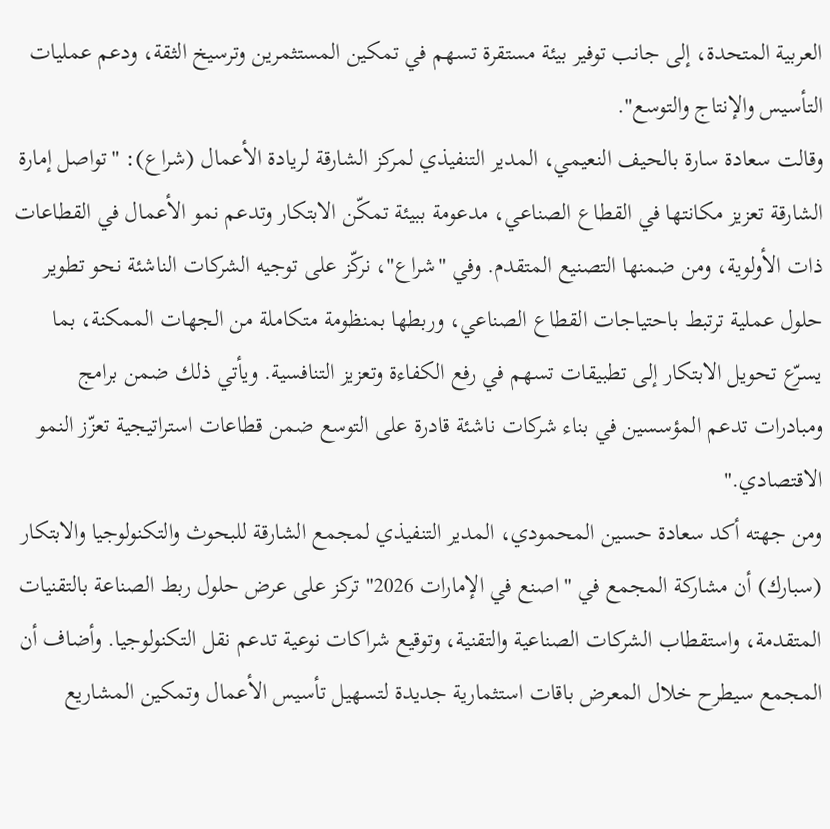العربية المتحدة، إلى جانب توفير بيئة مستقرة تسهم في تمكين المستثمرين وترسيخ الثقة، ودعم عمليات التأسيس والإنتاج والتوسع".
وقالت سعادة سارة بالحيف النعيمي، المدير التنفيذي لمركز الشارقة لريادة الأعمال (شراع): "تواصل إمارة الشارقة تعزيز مكانتها في القطاع الصناعي، مدعومة ببيئة تمكّن الابتكار وتدعم نمو الأعمال في القطاعات ذات الأولوية، ومن ضمنها التصنيع المتقدم. وفي "شراع"، نركّز على توجيه الشركات الناشئة نحو تطوير حلول عملية ترتبط باحتياجات القطاع الصناعي، وربطها بمنظومة متكاملة من الجهات الممكنة، بما يسرّع تحويل الابتكار إلى تطبيقات تسهم في رفع الكفاءة وتعزيز التنافسية. ويأتي ذلك ضمن برامج ومبادرات تدعم المؤسسين في بناء شركات ناشئة قادرة على التوسع ضمن قطاعات استراتيجية تعزّز النمو الاقتصادي."
ومن جهته أكد سعادة حسين المحمودي، المدير التنفيذي لمجمع الشارقة للبحوث والتكنولوجيا والابتكار (سبارك) أن مشاركة المجمع في "اصنع في الإمارات 2026" تركز على عرض حلول ربط الصناعة بالتقنيات المتقدمة، واستقطاب الشركات الصناعية والتقنية، وتوقيع شراكات نوعية تدعم نقل التكنولوجيا. وأضاف أن المجمع سيطرح خلال المعرض باقات استثمارية جديدة لتسهيل تأسيس الأعمال وتمكين المشاريع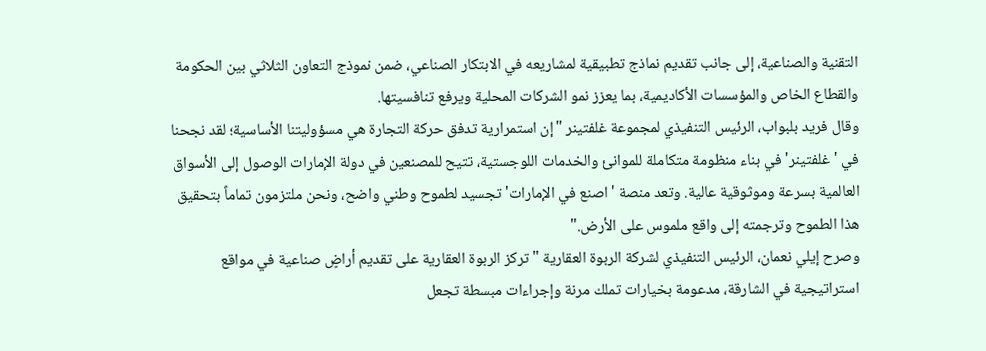التقنية والصناعية، إلى جانب تقديم نماذج تطبيقية لمشاريعه في الابتكار الصناعي، ضمن نموذج التعاون الثلاثي بين الحكومة والقطاع الخاص والمؤسسات الأكاديمية، بما يعزز نمو الشركات المحلية ويرفع تنافسيتها.
وقال فريد بلبواب، الرئيس التنفيذي لمجموعة غلفتينر "إن استمرارية تدفق حركة التجارة هي مسؤوليتنا الأساسية؛ لقد نجحنا في 'غلفتينر' في بناء منظومة متكاملة للموانئ والخدمات اللوجستية، تتيح للمصنعين في دولة الإمارات الوصول إلى الأسواق العالمية بسرعة وموثوقية عالية. وتعد منصة 'اصنع في الإمارات' تجسيد لطموح وطني واضح، ونحن ملتزمون تماماً بتحقيق هذا الطموح وترجمته إلى واقع ملموس على الأرض."
وصرح إيلي نعمان، الرئيس التنفيذي لشركة الربوة العقارية "تركز الربوة العقارية على تقديم أراضٍ صناعية في مواقع استراتيجية في الشارقة، مدعومة بخيارات تملك مرنة وإجراءات مبسطة تجعل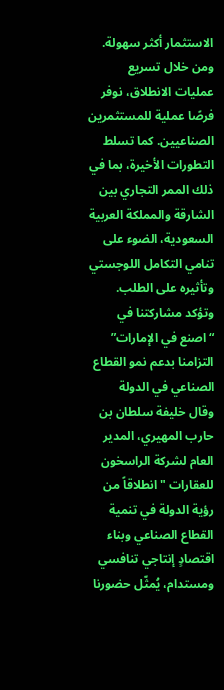الاستثمار أكثر سهولة. ومن خلال تسريع عمليات الانطلاق، نوفر فرصًا عملية للمستثمرين الصناعيين. كما تسلط التطورات الأخيرة، بما في ذلك الممر التجاري بين الشارقة والمملكة العربية السعودية، الضوء على تنامي التكامل اللوجستي وتأثيره على الطلب. وتؤكد مشاركتنا في “اصنع في الإمارات” التزامنا بدعم نمو القطاع الصناعي في الدولة
وقال خليفة سلطان بن حارب المهيري، المدير العام لشركة الراسخون للعقارات "انطلاقاً من رؤية الدولة في تنمية القطاع الصناعي وبناء اقتصادٍ إنتاجي تنافسي ومستدام، يُمثّل حضورنا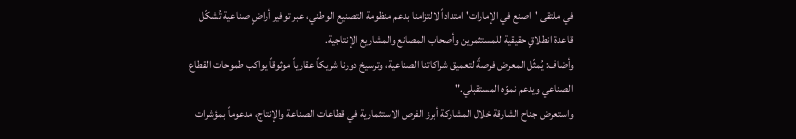في ملتقى 'اصنع في الإمارات' امتداداً لالتزامنا بدعم منظومة التصنيع الوطني، عبر توفير أراضٍ صناعية تُشكّل قاعدة انطلاقٍ حقيقية للمستثمرين وأصحاب المصانع والمشاريع الإنتاجية.
وأضاف: يُمثّل المعرض فرصةً لتعميق شراكاتنا الصناعية، وترسيخ دورنا شريكاً عقارياً موثوقاً يواكب طموحات القطاع الصناعي ويدعم نموّه المستقبلي."
واستعرض جناح الشارقة خلال المشاركة أبرز الفرص الاستثمارية في قطاعات الصناعة والإنتاج، مدعوماً بمؤشرات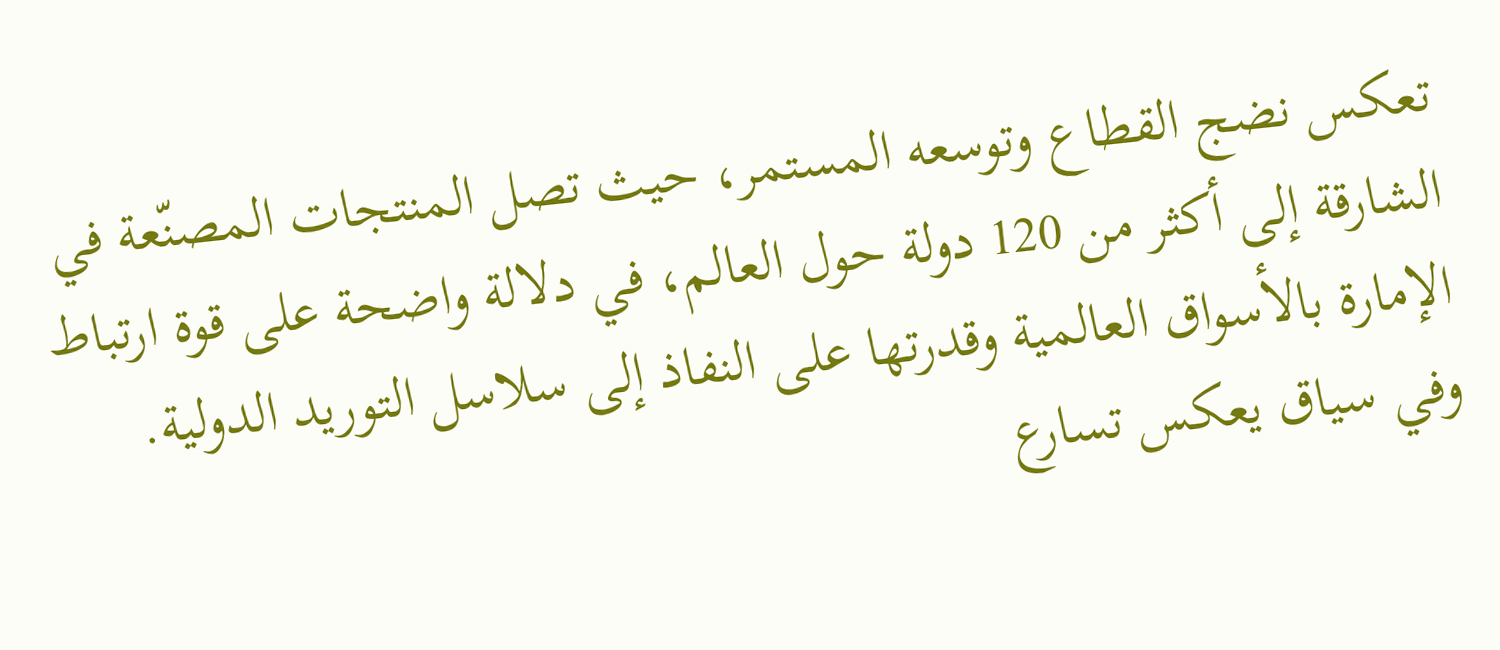تعكس نضج القطاع وتوسعه المستمر، حيث تصل المنتجات المصنّعة في الشارقة إلى أكثر من 120 دولة حول العالم، في دلالة واضحة على قوة ارتباط الإمارة بالأسواق العالمية وقدرتها على النفاذ إلى سلاسل التوريد الدولية.
وفي سياق يعكس تسارع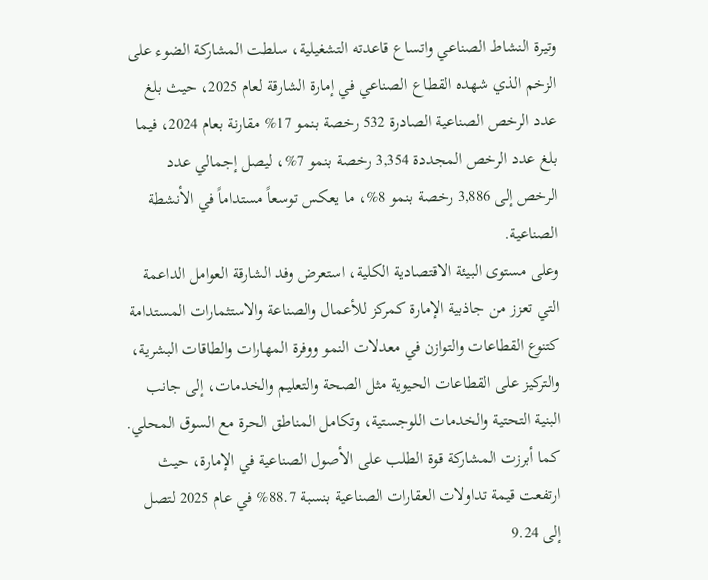وتيرة النشاط الصناعي واتساع قاعدته التشغيلية، سلطت المشاركة الضوء على الزخم الذي شهده القطاع الصناعي في إمارة الشارقة لعام 2025، حيث بلغ عدد الرخص الصناعية الصادرة 532 رخصة بنمو 17% مقارنة بعام 2024، فيما بلغ عدد الرخص المجددة 3,354 رخصة بنمو 7%، ليصل إجمالي عدد الرخص إلى 3,886 رخصة بنمو 8%، ما يعكس توسعاً مستداماً في الأنشطة الصناعية.
وعلى مستوى البيئة الاقتصادية الكلية، استعرض وفد الشارقة العوامل الداعمة التي تعزز من جاذبية الإمارة كمركز للأعمال والصناعة والاستثمارات المستدامة كتنوع القطاعات والتوازن في معدلات النمو ووفرة المهارات والطاقات البشرية، والتركيز على القطاعات الحيوية مثل الصحة والتعليم والخدمات، إلى جانب البنية التحتية والخدمات اللوجستية، وتكامل المناطق الحرة مع السوق المحلي.
كما أبرزت المشاركة قوة الطلب على الأصول الصناعية في الإمارة، حيث ارتفعت قيمة تداولات العقارات الصناعية بنسبة 88.7% في عام 2025 لتصل إلى 9.24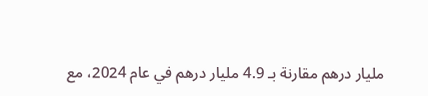مليار درهم مقارنة بـ 4.9 مليار درهم في عام 2024، مع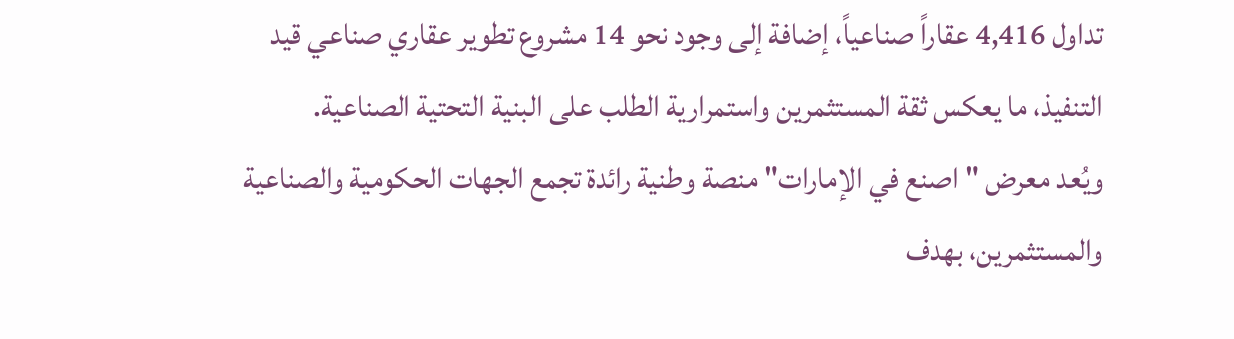تداول 4,416 عقاراً صناعياً، إضافة إلى وجود نحو 14 مشروع تطوير عقاري صناعي قيد التنفيذ، ما يعكس ثقة المستثمرين واستمرارية الطلب على البنية التحتية الصناعية.
ويُعد معرض "اصنع في الإمارات" منصة وطنية رائدة تجمع الجهات الحكومية والصناعية والمستثمرين، بهدف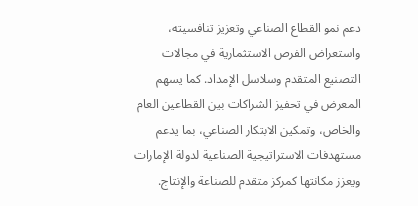دعم نمو القطاع الصناعي وتعزيز تنافسيته، واستعراض الفرص الاستثمارية في مجالات التصنيع المتقدم وسلاسل الإمداد. كما يسهم المعرض في تحفيز الشراكات بين القطاعين العام والخاص، وتمكين الابتكار الصناعي، بما يدعم مستهدفات الاستراتيجية الصناعية لدولة الإمارات ويعزز مكانتها كمركز متقدم للصناعة والإنتاج.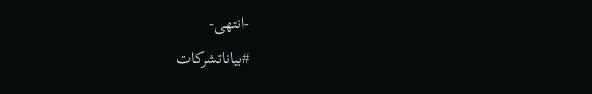-انتهى-
#بياناتشركات